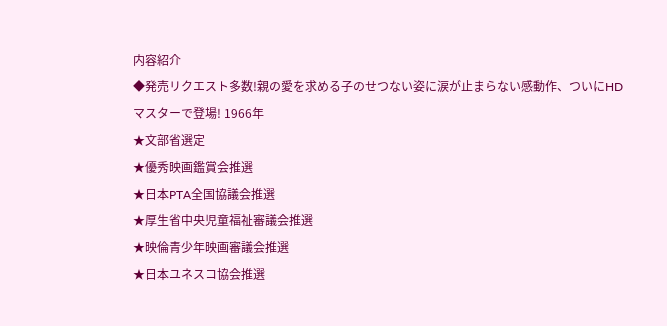内容紹介
◆発売リクエスト多数!親の愛を求める子のせつない姿に涙が止まらない感動作、ついにHDマスターで登場! 1966年
★文部省選定
★優秀映画鑑賞会推選
★日本PTA全国協議会推選
★厚生省中央児童福祉審議会推選
★映倫青少年映画審議会推選
★日本ユネスコ協会推選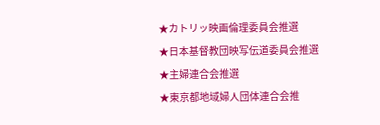★カトリッ映画倫理委員会推選
★日本基督教団映写伝道委員会推選
★主婦連合会推選
★東京都地域婦人団体連合会推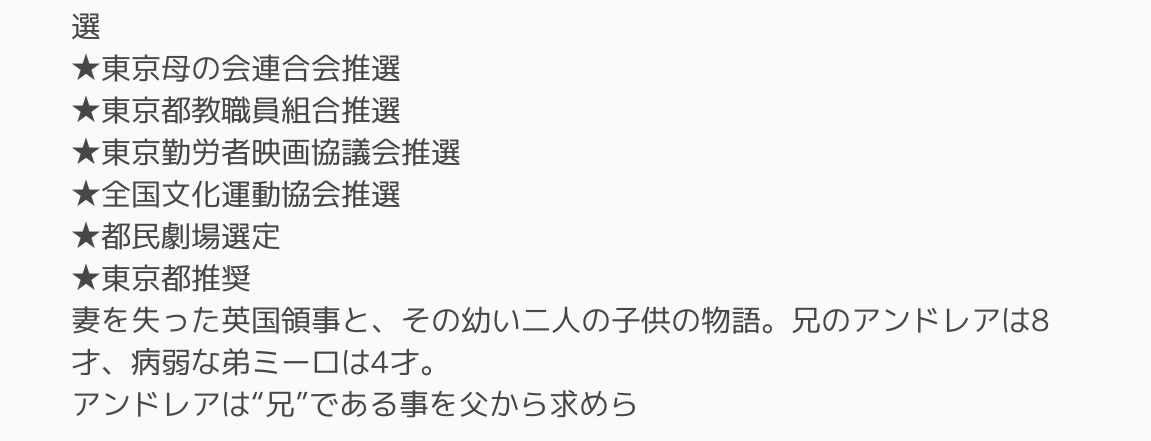選
★東京母の会連合会推選
★東京都教職員組合推選
★東京勤労者映画協議会推選
★全国文化運動協会推選
★都民劇場選定
★東京都推奨
妻を失った英国領事と、その幼い二人の子供の物語。兄のアンドレアは8才、病弱な弟ミーロは4才。
アンドレアは“兄”である事を父から求めら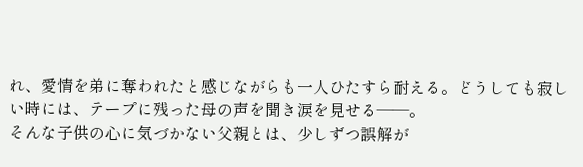れ、愛情を弟に奪われたと感じながらも一人ひたすら耐える。どうしても寂しい時には、テープに残った母の声を聞き涙を見せる――。
そんな子供の心に気づかない父親とは、少しずつ誤解が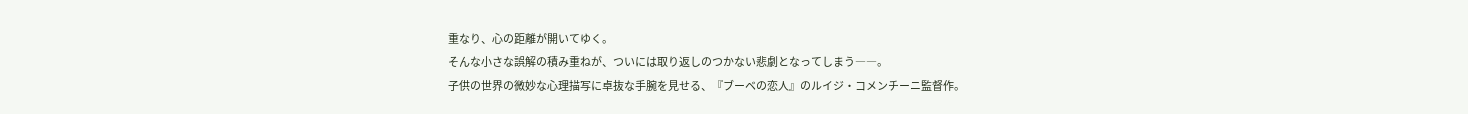重なり、心の距離が開いてゆく。
そんな小さな誤解の積み重ねが、ついには取り返しのつかない悲劇となってしまう――。
子供の世界の微妙な心理描写に卓抜な手腕を見せる、『ブーベの恋人』のルイジ・コメンチーニ監督作。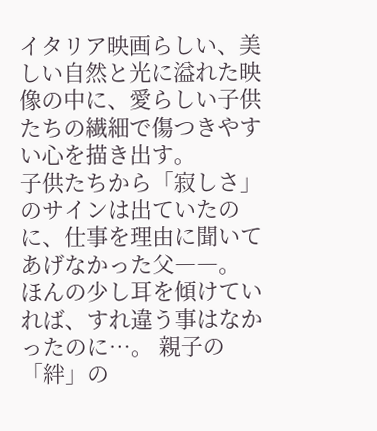イタリア映画らしい、美しい自然と光に溢れた映像の中に、愛らしい子供たちの繊細で傷つきやすい心を描き出す。
子供たちから「寂しさ」のサインは出ていたのに、仕事を理由に聞いてあげなかった父――。
ほんの少し耳を傾けていれば、すれ違う事はなかったのに…。 親子の「絆」の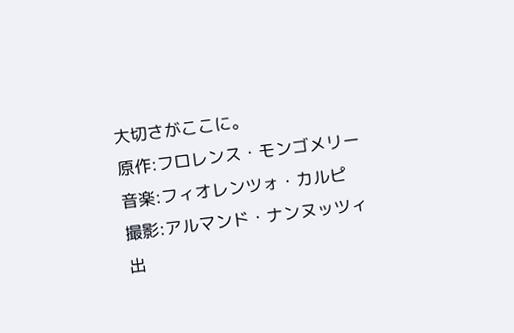大切さがここに。
原作:フロレンス・モンゴメリー
音楽:フィオレンツォ・カルピ
撮影:アルマンド・ナンヌッツィ
出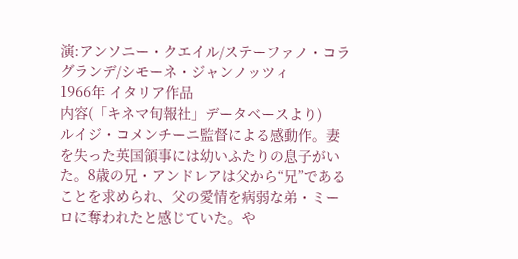演:アンソニー・クエイル/ステーファノ・コラグランデ/シモーネ・ジャンノッツィ
1966年 イタリア作品
内容(「キネマ旬報社」データベースより)
ルイジ・コメンチーニ監督による感動作。妻を失った英国領事には幼いふたりの息子がいた。8歳の兄・アンドレアは父から“兄”であることを求められ、父の愛情を病弱な弟・ミーロに奪われたと感じていた。や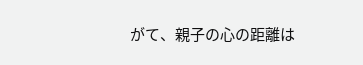がて、親子の心の距離は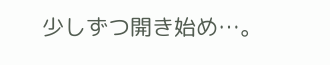少しずつ開き始め…。